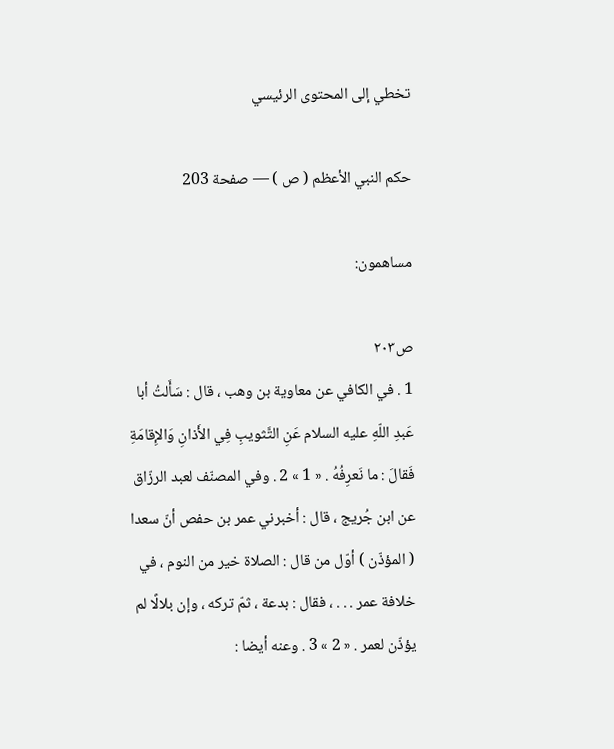تخطي إلى المحتوى الرئيسي

حكم النبي الأعظم ( ص ) — صفحة 203

مساهمون:

ص٢٠٣
1 . في الكافي عن معاوية بن وهب ، قال : سَأَلتُ أبا عَبدِ اللّهِ عليه السلام عَنِ التَّثويبِ فِي الأَذانِ وَالإِقامَةِ فَقالَ : ما نَعرِفُهُ . « 1 » 2 . وفي المصنّف لعبد الرزّاق عن ابن جُريج ، قال : أخبرني عمر بن حفص أنّ سعدا ( المؤذّن ) أوّل من قال : الصلاة خير من النوم ، في خلافة عمر . . . ، فقال : بدعة ، ثمّ تركه ، وإن بلالًا لم يؤذّن لعمر . « 2 » 3 . وعنه أيضا :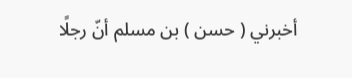أخبرني ( حسن ) بن مسلم أنّ رجلًا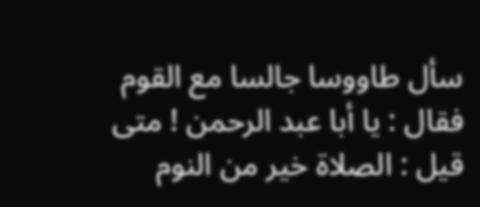سأل طاووسا جالسا مع القوم فقال : يا أبا عبد الرحمن ! متى قيل : الصلاة خير من النوم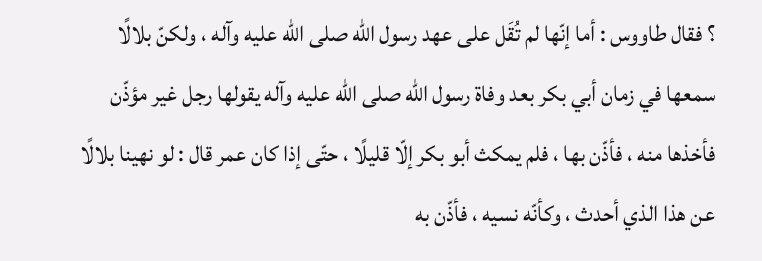؟ فقال طاووس : أما إنّها لم تُقَل على عهد رسول اللّه صلى اللّه عليه وآله ، ولكنّ بلالًا سمعها في زمان أبي بكر بعد وفاة رسول اللّه صلى اللّه عليه وآله يقولها رجل غير مؤذّن فأخذها منه ، فأذّن بها ، فلم يمكث أبو بكر إلّا قليلًا ، حتّى إذا كان عمر قال : لو نهينا بلالًا عن هذا الذي أحدث ، وكأنّه نسيه ، فأذّن به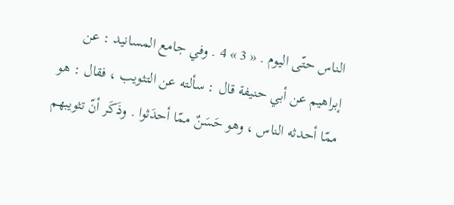الناس حتّى اليوم . « 3 » 4 . وفي جامع المسانيد : عن إبراهيم عن أبي حنيفة قال : سألته عن التثويب ، فقال : هو ممّا أحدثه الناس ، وهو حَسَنٌ ممّا أحدَثوا . وذَكَر أنّ تثويبهم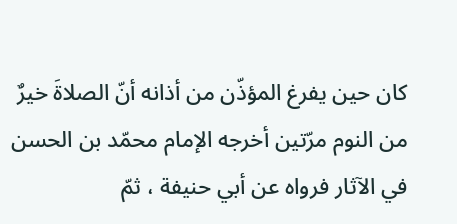كان حين يفرغ المؤذّن من أذانه أنّ الصلاةَ خيرٌ من النوم مرّتين أخرجه الإمام محمّد بن الحسن في الآثار فرواه عن أبي حنيفة ، ثمّ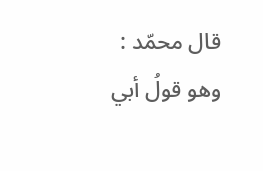قال محمّد : وهو قولُ أبي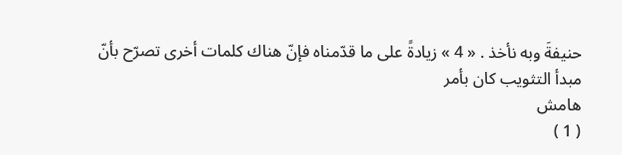حنيفةَ وبه نأخذ . « 4 » زيادةً على ما قدّمناه فإنّ هناك كلمات أخرى تصرّح بأنّ مبدأ التثويب كان بأمر
هامش
( 1 )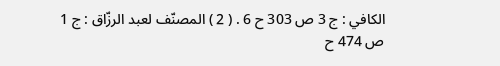الكافي : ج 3 ص 303 ح 6 . ( 2 ) المصنّف لعبد الرزّاق : ج 1 ص 474 ح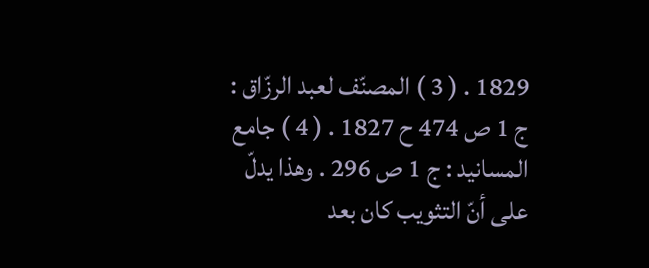1829 . ( 3 ) المصنّف لعبد الرزّاق : ج 1 ص 474 ح 1827 . ( 4 ) جامع المسانيد : ج 1 ص 296 . وهذا يدلّ على أنّ التثويب كان بعد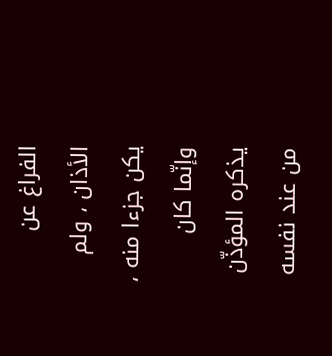الفراغ عن الأذان ، ولم يكن جزءا منه ، وإنّما كان يذكره المؤذّن من عند نفسه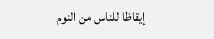إيقاظا للناس من النوم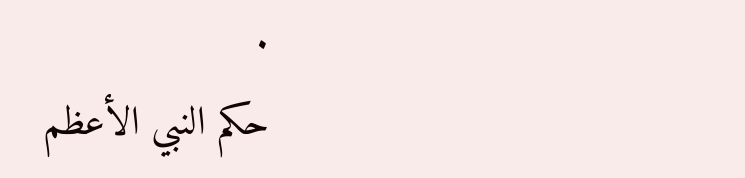.
حكم النبي الأعظم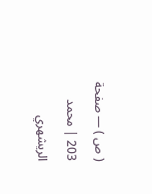( ص ) — صفحة 203 | محمد الريشهري